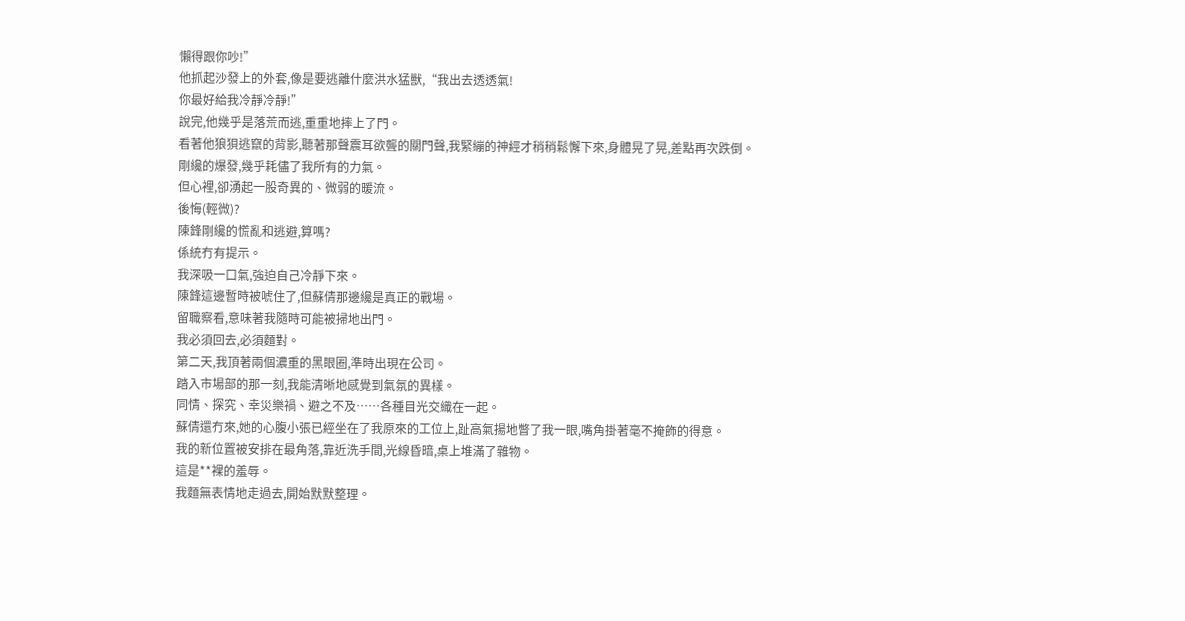懶得跟你吵!”
他抓起沙發上的外套,像是要逃離什麼洪水猛獸,“我出去透透氣!
你最好給我冷靜冷靜!”
說完,他幾乎是落荒而逃,重重地摔上了門。
看著他狼狽逃竄的背影,聽著那聲震耳欲聾的關門聲,我緊繃的神經才稍稍鬆懈下來,身體晃了晃,差點再次跌倒。
剛纔的爆發,幾乎耗儘了我所有的力氣。
但心裡,卻湧起一股奇異的、微弱的暖流。
後悔(輕微)?
陳鋒剛纔的慌亂和逃避,算嗎?
係統冇有提示。
我深吸一口氣,強迫自己冷靜下來。
陳鋒這邊暫時被唬住了,但蘇倩那邊纔是真正的戰場。
留職察看,意味著我隨時可能被掃地出門。
我必須回去,必須麵對。
第二天,我頂著兩個濃重的黑眼圈,準時出現在公司。
踏入市場部的那一刻,我能清晰地感覺到氣氛的異樣。
同情、探究、幸災樂禍、避之不及……各種目光交織在一起。
蘇倩還冇來,她的心腹小張已經坐在了我原來的工位上,趾高氣揚地瞥了我一眼,嘴角掛著毫不掩飾的得意。
我的新位置被安排在最角落,靠近洗手間,光線昏暗,桌上堆滿了雜物。
這是**裸的羞辱。
我麵無表情地走過去,開始默默整理。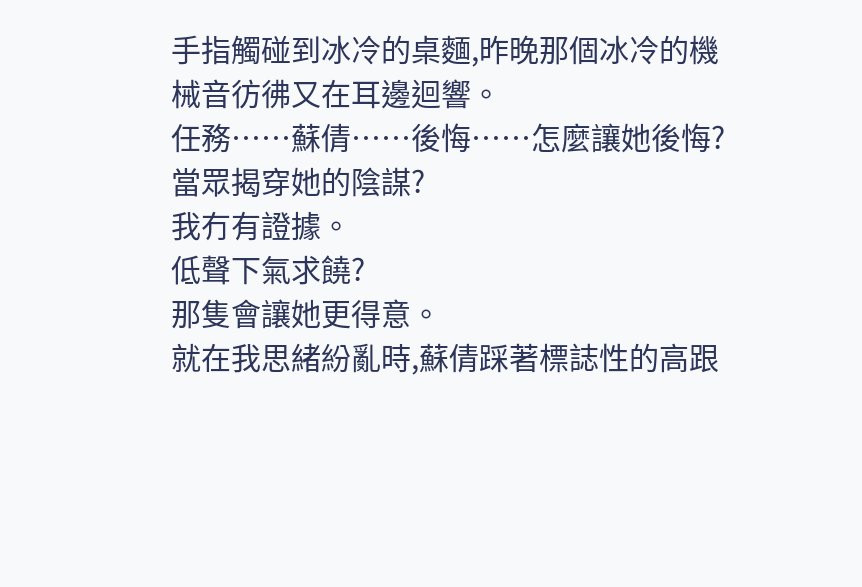手指觸碰到冰冷的桌麵,昨晚那個冰冷的機械音彷彿又在耳邊迴響。
任務……蘇倩……後悔……怎麼讓她後悔?
當眾揭穿她的陰謀?
我冇有證據。
低聲下氣求饒?
那隻會讓她更得意。
就在我思緒紛亂時,蘇倩踩著標誌性的高跟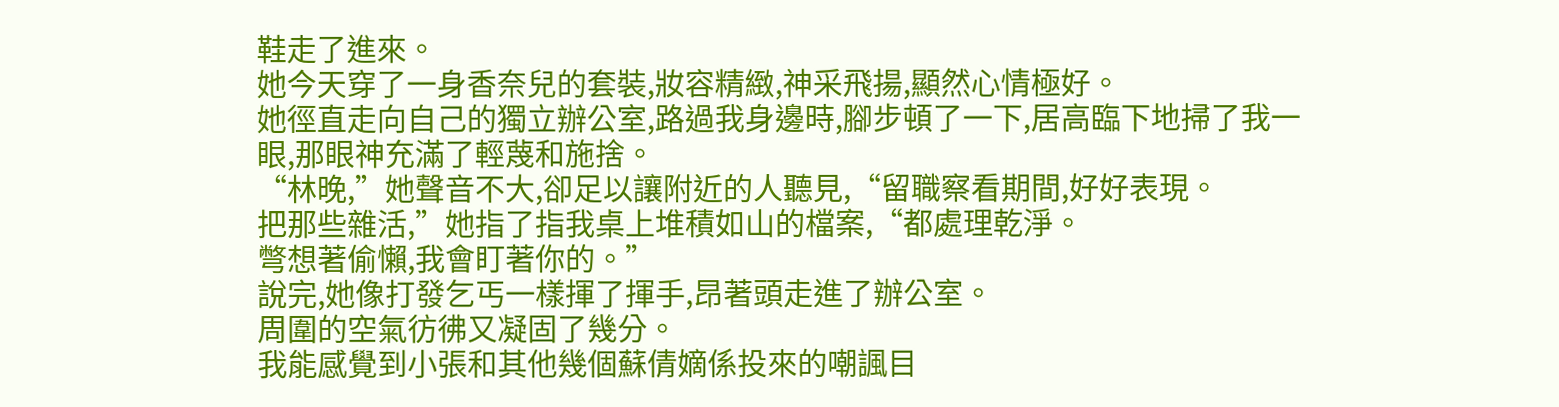鞋走了進來。
她今天穿了一身香奈兒的套裝,妝容精緻,神采飛揚,顯然心情極好。
她徑直走向自己的獨立辦公室,路過我身邊時,腳步頓了一下,居高臨下地掃了我一眼,那眼神充滿了輕蔑和施捨。
“林晚,”她聲音不大,卻足以讓附近的人聽見,“留職察看期間,好好表現。
把那些雜活,”她指了指我桌上堆積如山的檔案,“都處理乾淨。
彆想著偷懶,我會盯著你的。”
說完,她像打發乞丐一樣揮了揮手,昂著頭走進了辦公室。
周圍的空氣彷彿又凝固了幾分。
我能感覺到小張和其他幾個蘇倩嫡係投來的嘲諷目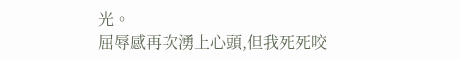光。
屈辱感再次湧上心頭,但我死死咬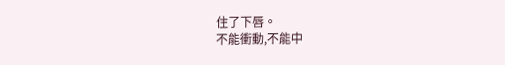住了下唇。
不能衝動,不能中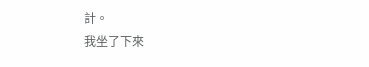計。
我坐了下來